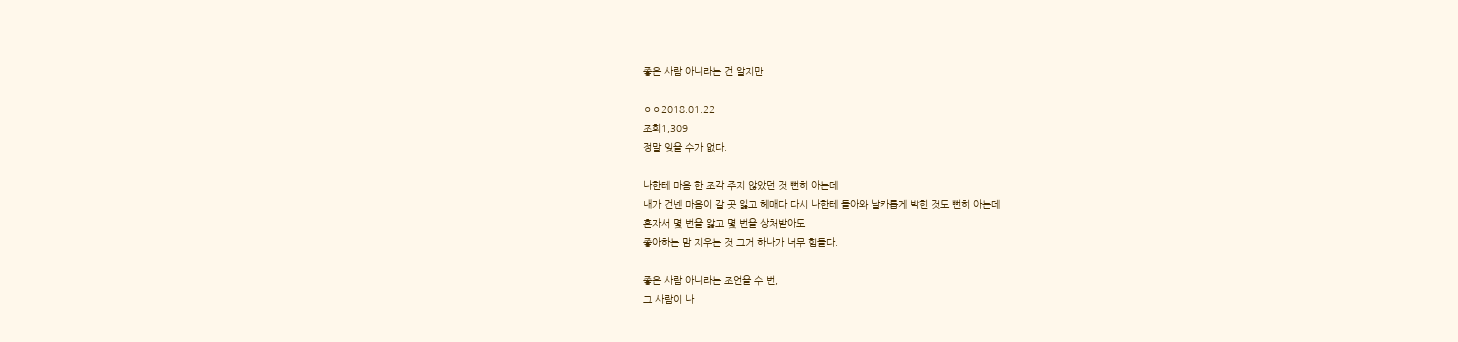좋은 사람 아니라는 건 알지만

ㅇㅇ2018.01.22
조회1,309
정말 잊을 수가 없다.

나한테 마음 한 조각 주지 않았던 것 뻔히 아는데
내가 건넨 마음이 갈 곳 잃고 헤매다 다시 나한테 돌아와 날카롭게 박힌 것도 뻔히 아는데
혼자서 몇 번을 앓고 몇 번을 상처받아도
좋아하는 맘 지우는 것 그거 하나가 너무 힘들다.

좋은 사람 아니라는 조언을 수 번,
그 사람이 나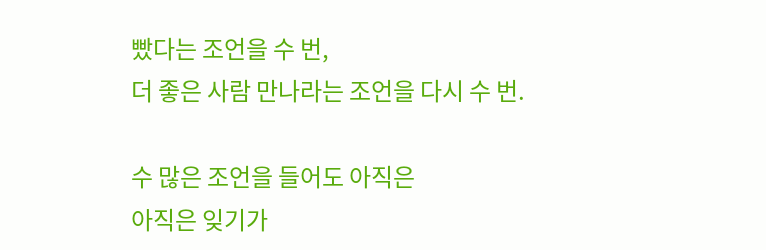빴다는 조언을 수 번,
더 좋은 사람 만나라는 조언을 다시 수 번.

수 많은 조언을 들어도 아직은
아직은 잊기가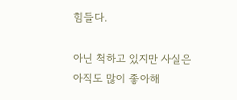힘들다.

아닌 척하고 있지만 사실은
아직도 많이 좋아해